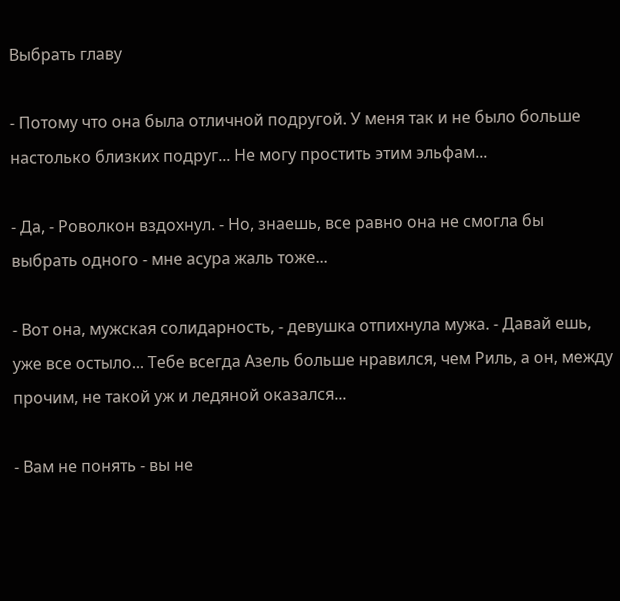Выбрать главу

- Потому что она была отличной подругой. У меня так и не было больше настолько близких подруг... Не могу простить этим эльфам...

- Да, - Роволкон вздохнул. - Но, знаешь, все равно она не смогла бы выбрать одного - мне асура жаль тоже...

- Вот она, мужская солидарность, - девушка отпихнула мужа. - Давай ешь, уже все остыло... Тебе всегда Азель больше нравился, чем Риль, а он, между прочим, не такой уж и ледяной оказался...

- Вам не понять - вы не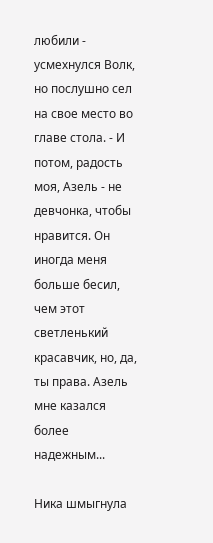любили - усмехнулся Волк, но послушно сел на свое место во главе стола. - И потом, радость моя, Азель - не девчонка, чтобы нравится. Он иногда меня больше бесил, чем этот светленький красавчик, но, да, ты права. Азель мне казался более надежным...

Ника шмыгнула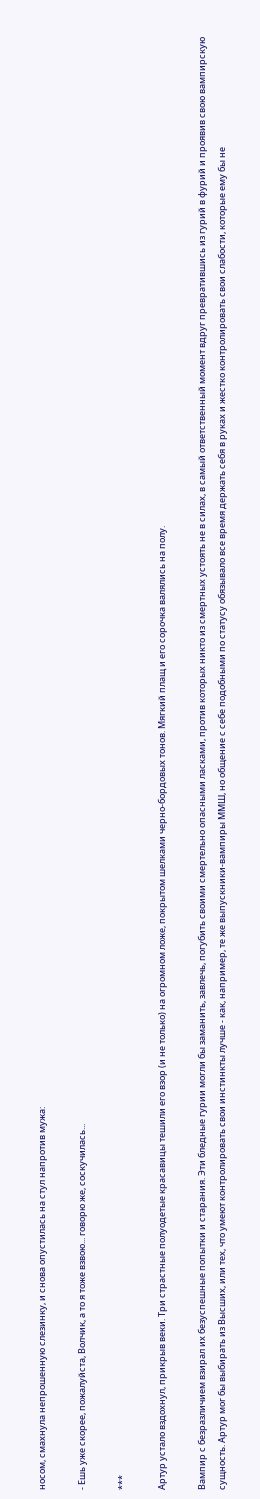носом, смахнула непрошенную слезинку, и снова опустилась на стул напротив мужа:

- Ешь уже скорее, пожалуйста, Волчик, а то я тоже взвою... говорю же, соскучилась...

***

Артур устало вздохнул, прикрыв веки. Три страстные полуодетые красавицы тешили его взор (и не только) на огромном ложе, покрытом шелками черно-бордовых тонов. Мягкий плащ и его сорочка валялись на полу.

Вампир с безразличием взирал их безуспешные попытки и старания. Эти бледные гурии могли бы заманить, завлечь, погубить своими смертельно опасными ласками, против которых никто из смертных устоять не в силах, в самый ответственный момент вдруг превратившись из гурий в фурий и проявив свою вампирскую сущность. Артур мог бы выбирать из Высших, или тех, что умеют контролировать свои инстинкты лучше - как, например, те же выпускники-вампиры ММШ, но общение с себе подобными по статусу обязывало все время держать себя в руках и жестко контролировать свои слабости, которые ему бы не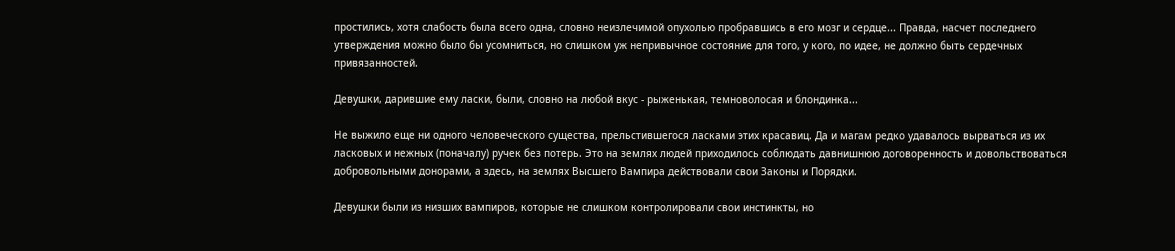простились, хотя слабость была всего одна, словно неизлечимой опухолью пробравшись в его мозг и сердце... Правда, насчет последнего утверждения можно было бы усомниться, но слишком уж непривычное состояние для того, у кого, по идее, не должно быть сердечных привязанностей.

Девушки, дарившие ему ласки, были, словно на любой вкус - рыженькая, темноволосая и блондинка...

Не выжило еще ни одного человеческого существа, прельстившегося ласками этих красавиц. Да и магам редко удавалось вырваться из их ласковых и нежных (поначалу) ручек без потерь. Это на землях людей приходилось соблюдать давнишнюю договоренность и довольствоваться добровольными донорами, а здесь, на землях Высшего Вампира действовали свои Законы и Порядки.

Девушки были из низших вампиров, которые не слишком контролировали свои инстинкты, но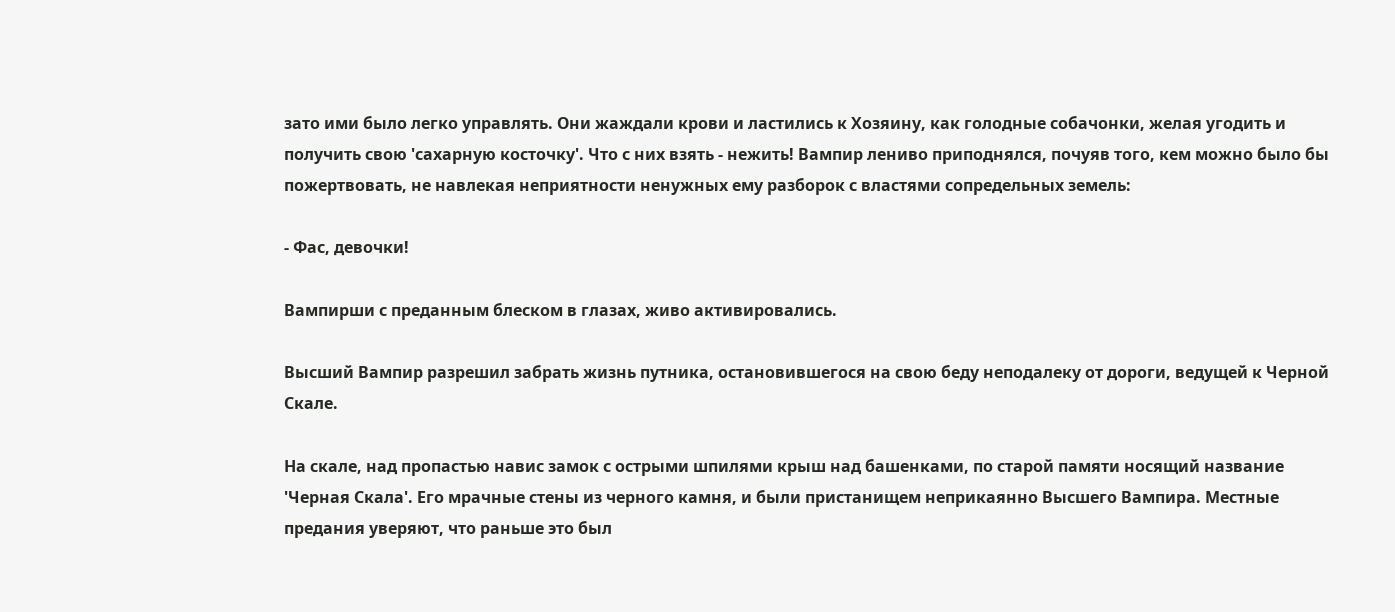зато ими было легко управлять. Они жаждали крови и ластились к Хозяину, как голодные собачонки, желая угодить и получить свою 'сахарную косточку'. Что с них взять - нежить! Вампир лениво приподнялся, почуяв того, кем можно было бы пожертвовать, не навлекая неприятности ненужных ему разборок с властями сопредельных земель:

- Фас, девочки!

Вампирши с преданным блеском в глазах, живо активировались.

Высший Вампир разрешил забрать жизнь путника, остановившегося на свою беду неподалеку от дороги, ведущей к Черной Скале.

На скале, над пропастью навис замок с острыми шпилями крыш над башенками, по старой памяти носящий название 'Черная Скала'. Его мрачные стены из черного камня, и были пристанищем неприкаянно Высшего Вампира. Местные предания уверяют, что раньше это был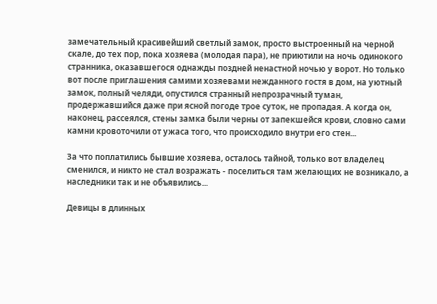замечательный красивейший светлый замок, просто выстроенный на черной скале, до тех пор, пока хозяева (молодая пара), не приютили на ночь одинокого странника, оказавшегося однажды поздней ненастной ночью у ворот. Но только вот после приглашения самими хозяевами нежданного гостя в дом, на уютный замок, полный челяди, опустился странный непрозрачный туман, продержавшийся даже при ясной погоде трое суток, не пропадая. А когда он, наконец, рассеялся, стены замка были черны от запекшейся крови, словно сами камни кровоточили от ужаса того, что происходило внутри его стен...

За что поплатились бывшие хозяева, осталось тайной, только вот владелец сменился, и никто не стал возражать - поселиться там желающих не возникало, а наследники так и не объявились...

Девицы в длинных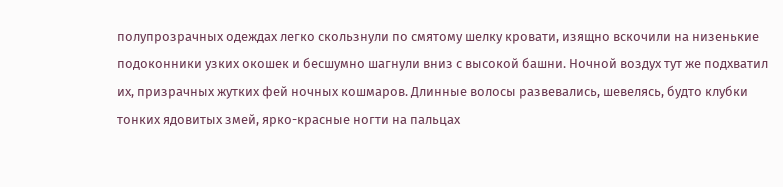полупрозрачных одеждах легко скользнули по смятому шелку кровати, изящно вскочили на низенькие подоконники узких окошек и бесшумно шагнули вниз с высокой башни. Ночной воздух тут же подхватил их, призрачных жутких фей ночных кошмаров. Длинные волосы развевались, шевелясь, будто клубки тонких ядовитых змей, ярко-красные ногти на пальцах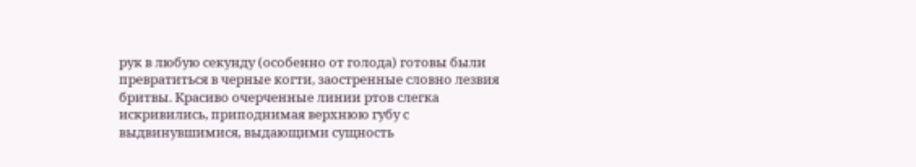рук в любую секунду (особенно от голода) готовы были превратиться в черные когти, заостренные словно лезвия бритвы. Красиво очерченные линии ртов слегка искривились, приподнимая верхнюю губу с выдвинувшимися, выдающими сущность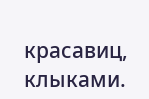красавиц, клыками.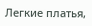Легкие платья,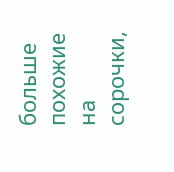больше похожие на сорочки,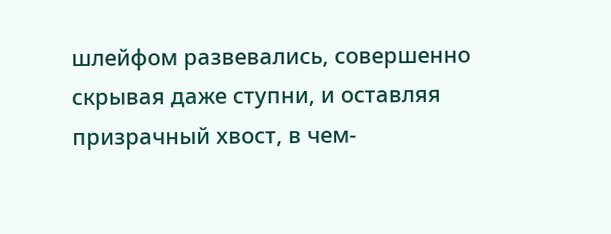шлейфом развевались, совершенно скрывая даже ступни, и оставляя призрачный хвост, в чем-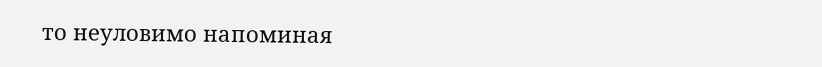то неуловимо напоминая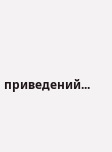приведений...